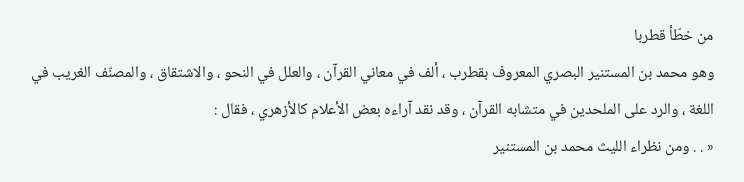من خطّأ قطربا
وهو محمد بن المستنير البصري المعروف بقطرب ، ألف في معاني القرآن ، والعلل في النحو ، والاشتقاق ، والمصنّف الغريب في اللغة ، والرد على الملحدين في متشابه القرآن ، وقد نقد آراءه بعض الأعلام كالأزهري ، فقال :
« . . ومن نظراء الليث محمد بن المستنير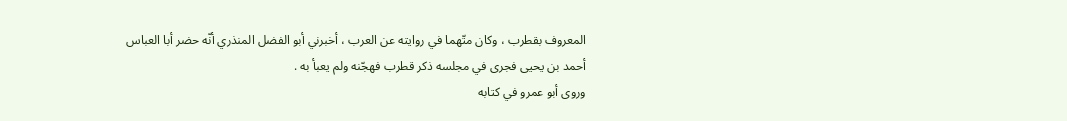المعروف بقطرب ، وكان متّهما في روايته عن العرب ، أخبرني أبو الفضل المنذري أنّه حضر أبا العباس أحمد بن يحيى فجرى في مجلسه ذكر قطرب فهجّنه ولم يعبأ به .
وروى أبو عمرو في كتابه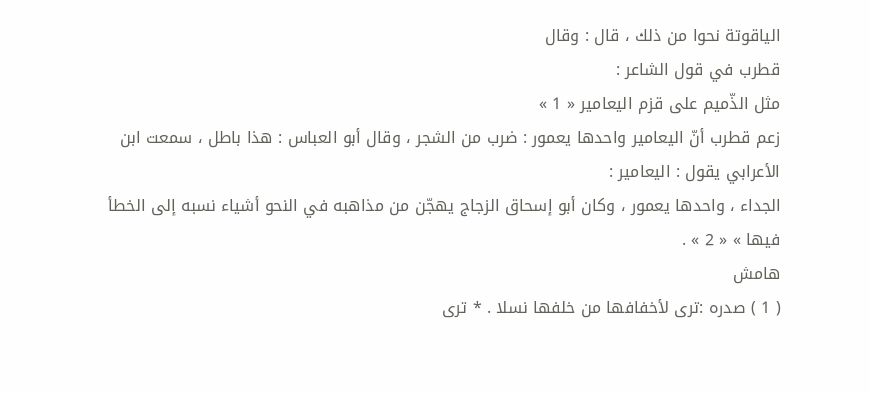الياقوتة نحوا من ذلك ، قال : وقال
قطرب في قول الشاعر :
مثل الذّميم على قزم اليعامير « 1 »
زعم قطرب أنّ اليعامير واحدها يعمور : ضرب من الشجر ، وقال أبو العباس : هذا باطل ، سمعت ابن الأعرابي يقول : اليعامير :
الجداء ، واحدها يعمور ، وكان أبو إسحاق الزجاج يهجّن من مذاهبه في النحو أشياء نسبه إلى الخطأ فيها » « 2 » .
هامش
( 1 ) صدره :ترى لأخفافها من خلفها نسلا . * ترى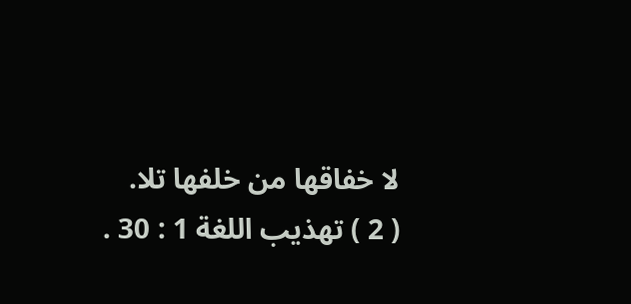لا خفاقها من خلفها تلا.
( 2 ) تهذيب اللغة 1 : 30 .